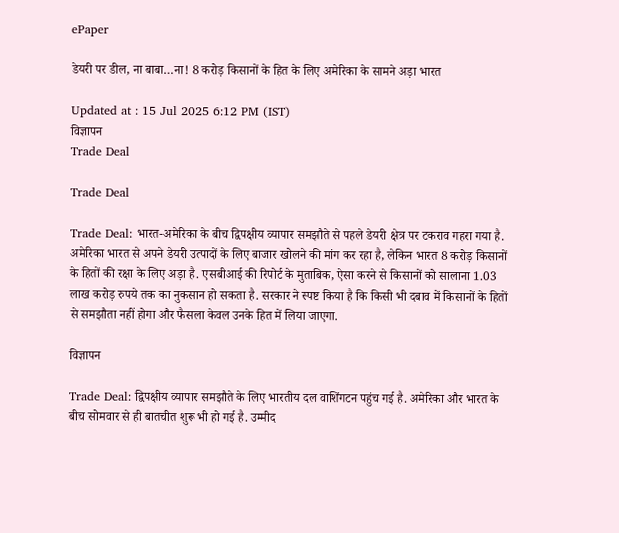ePaper

डेयरी पर डील, ना बाबा…ना! 8 करोड़ किसानों के हित के लिए अमेरिका के सामने अड़ा भारत

Updated at : 15 Jul 2025 6:12 PM (IST)
विज्ञापन
Trade Deal

Trade Deal

Trade Deal: भारत-अमेरिका के बीच द्विपक्षीय व्यापार समझौते से पहले डेयरी क्षेत्र पर टकराव गहरा गया है. अमेरिका भारत से अपने डेयरी उत्पादों के लिए बाजार खोलने की मांग कर रहा है, लेकिन भारत 8 करोड़ किसानों के हितों की रक्षा के लिए अड़ा है. एसबीआई की रिपोर्ट के मुताबिक, ऐसा करने से किसानों को सालाना 1.03 लाख करोड़ रुपये तक का नुकसान हो सकता है. सरकार ने स्पष्ट किया है कि किसी भी दबाव में किसानों के हितों से समझौता नहीं होगा और फैसला केवल उनके हित में लिया जाएगा.

विज्ञापन

Trade Deal: द्विपक्षीय व्यापार समझौते के लिए भारतीय दल वाशिंगटन पहुंच गई है. अमेरिका और भारत के बीच सोमवार से ही बातचीत शुरू भी हो गई है. उम्मीद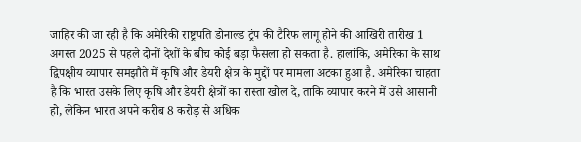जाहिर की जा रही है कि अमेरिकी राष्ट्रपति डोनाल्ड ट्रंप की टैरिफ लागू होने की आखिरी तारीख 1 अगस्त 2025 से पहले दोनों देशों के बीच कोई बड़ा फैसला हो सकता है. हालांकि, अमेरिका के साथ द्विपक्षीय व्यापार समझौते में कृषि और डेयरी क्षेत्र के मुद्दों पर मामला अटका हुआ है. अमेरिका चाहता है कि भारत उसके लिए कृषि और डेयरी क्षेत्रों का रास्ता खोल दे, ताकि व्यापार करने में उसे आसानी हो, लेकिन भारत अपने करीब 8 करोड़ से अधिक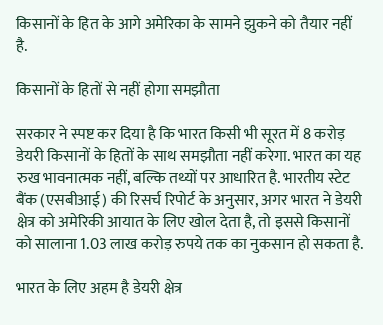किसानों के हित के आगे अमेरिका के सामने झुकने को तैयार नहीं है.

किसानों के हितों से नहीं होगा समझौता

सरकार ने स्पष्ट कर दिया है कि भारत किसी भी सूरत में 8 करोड़ डेयरी किसानों के हितों के साथ समझौता नहीं करेगा. भारत का यह रुख भावनात्मक नहीं, बल्कि तथ्यों पर आधारित है. भारतीय स्टेट बैंक (एसबीआई) की रिसर्च रिपोर्ट के अनुसार, अगर भारत ने डेयरी क्षेत्र को अमेरिकी आयात के लिए खोल देता है, तो इससे किसानों को सालाना 1.03 लाख करोड़ रुपये तक का नुकसान हो सकता है.

भारत के लिए अहम है डेयरी क्षेत्र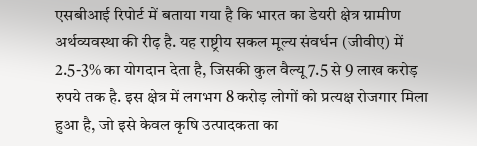एसबीआई रिपोर्ट में बताया गया है कि भारत का डेयरी क्षेत्र ग्रामीण अर्थव्यवस्था की रीढ़ है. यह राष्ट्रीय सकल मूल्य संवर्धन (जीवीए) में 2.5-3% का योगदान देता है, जिसकी कुल वैल्यू 7.5 से 9 लाख करोड़ रुपये तक है. इस क्षेत्र में लगभग 8 करोड़ लोगों को प्रत्यक्ष रोजगार मिला हुआ है, जो इसे केवल कृषि उत्पादकता का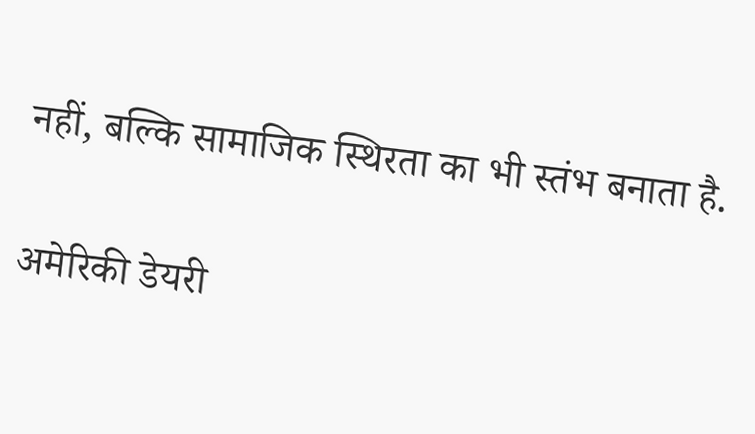नहीं, बल्कि सामाजिक स्थिरता का भी स्तंभ बनाता है.

अमेरिकी डेयरी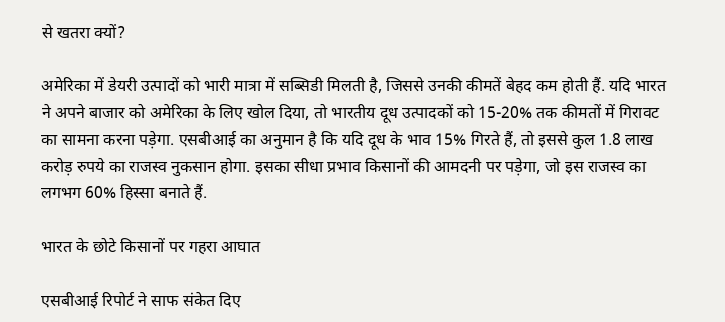से खतरा क्यों?

अमेरिका में डेयरी उत्पादों को भारी मात्रा में सब्सिडी मिलती है, जिससे उनकी कीमतें बेहद कम होती हैं. यदि भारत ने अपने बाजार को अमेरिका के लिए खोल दिया, तो भारतीय दूध उत्पादकों को 15-20% तक कीमतों में गिरावट का सामना करना पड़ेगा. एसबीआई का अनुमान है कि यदि दूध के भाव 15% गिरते हैं, तो इससे कुल 1.8 लाख करोड़ रुपये का राजस्व नुकसान होगा. इसका सीधा प्रभाव किसानों की आमदनी पर पड़ेगा, जो इस राजस्व का लगभग 60% हिस्सा बनाते हैं.

भारत के छोटे किसानों पर गहरा आघात

एसबीआई रिपोर्ट ने साफ संकेत दिए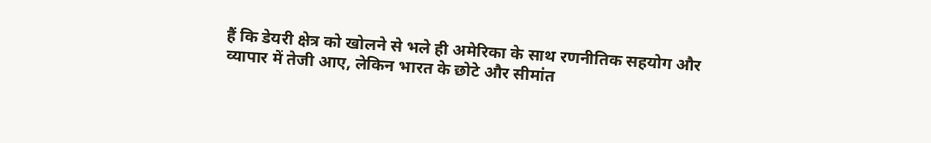हैं कि डेयरी क्षेत्र को खोलने से भले ही अमेरिका के साथ रणनीतिक सहयोग और व्यापार में तेजी आए, लेकिन भारत के छोटे और सीमांत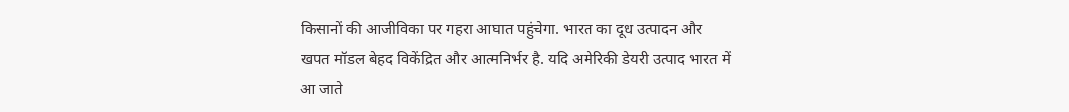किसानों की आजीविका पर गहरा आघात पहुंचेगा. भारत का दूध उत्पादन और खपत मॉडल बेहद विकेंद्रित और आत्मनिर्भर है. यदि अमेरिकी डेयरी उत्पाद भारत में आ जाते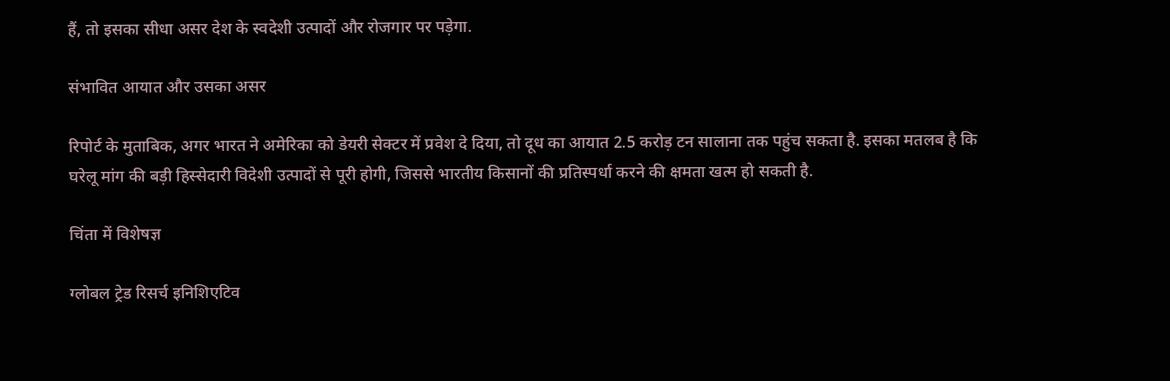हैं, तो इसका सीधा असर देश के स्वदेशी उत्पादों और रोजगार पर पड़ेगा.

संभावित आयात और उसका असर

रिपोर्ट के मुताबिक, अगर भारत ने अमेरिका को डेयरी सेक्टर में प्रवेश दे दिया, तो दूध का आयात 2.5 करोड़ टन सालाना तक पहुंच सकता है. इसका मतलब है कि घरेलू मांग की बड़ी हिस्सेदारी विदेशी उत्पादों से पूरी होगी, जिससे भारतीय किसानों की प्रतिस्पर्धा करने की क्षमता खत्म हो सकती है.

चिंता में विशेषज्ञ

ग्लोबल ट्रेड रिसर्च इनिशिएटिव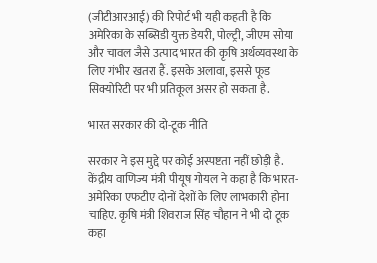(जीटीआरआई) की रिपोर्ट भी यही कहती है कि अमेरिका के सब्सिडी युक्त डेयरी, पोल्ट्री, जीएम सोया और चावल जैसे उत्पाद भारत की कृषि अर्थव्यवस्था के लिए गंभीर खतरा हैं. इसके अलावा, इससे फूड सिक्योरिटी पर भी प्रतिकूल असर हो सकता है.

भारत सरकार की दो-टूक नीति

सरकार ने इस मुद्दे पर कोई अस्पष्टता नहीं छोड़ी है. केंद्रीय वाणिज्य मंत्री पीयूष गोयल ने कहा है कि भारत-अमेरिका एफटीए दोनों देशों के लिए लाभकारी होना चाहिए. कृषि मंत्री शिवराज सिंह चौहान ने भी दो टूक कहा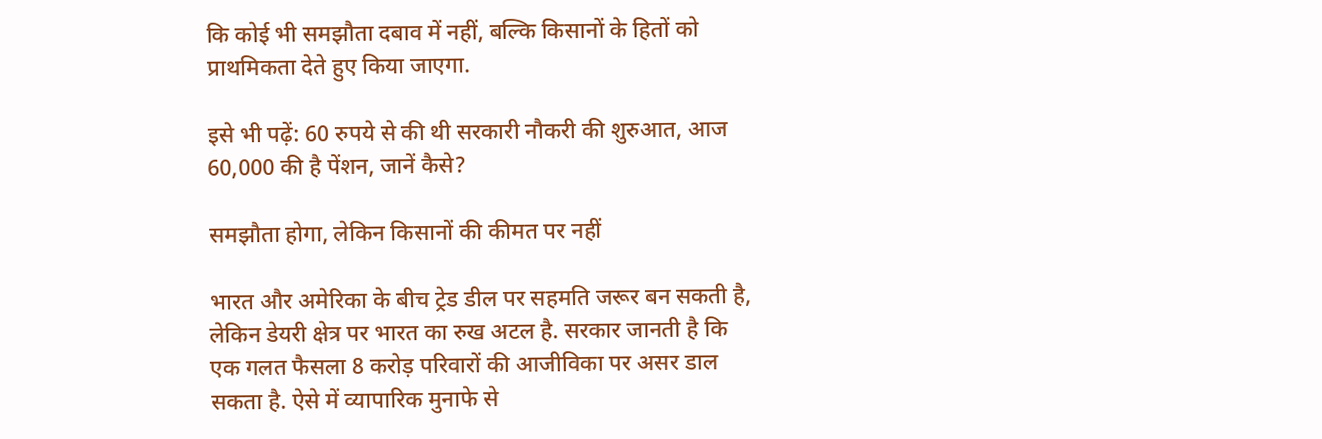कि कोई भी समझौता दबाव में नहीं, बल्कि किसानों के हितों को प्राथमिकता देते हुए किया जाएगा.

इसे भी पढ़ें: 60 रुपये से की थी सरकारी नौकरी की शुरुआत, आज 60,000 की है पेंशन, जानें कैसे?

समझौता होगा, लेकिन किसानों की कीमत पर नहीं

भारत और अमेरिका के बीच ट्रेड डील पर सहमति जरूर बन सकती है, लेकिन डेयरी क्षेत्र पर भारत का रुख अटल है. सरकार जानती है कि एक गलत फैसला 8 करोड़ परिवारों की आजीविका पर असर डाल सकता है. ऐसे में व्यापारिक मुनाफे से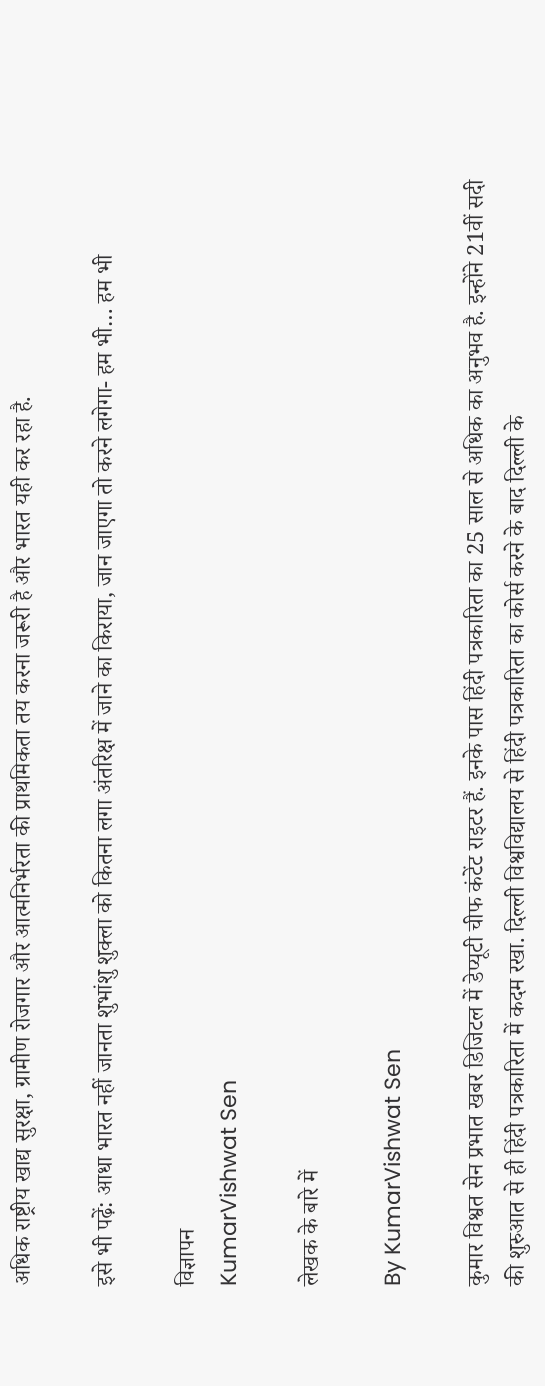अधिक राष्ट्रीय खाद्य सुरक्षा, ग्रामीण रोजगार और आत्मनिर्भरता की प्राथमिकता तय करना जरूरी है और भारत यही कर रहा है.

इसे भी पढ़ें: आधा भारत नहीं जानता शुभांशु शुक्ला को कितना लगा अंतरिक्ष में जाने का किराया, जान जाएगा तो करने लगेगा- हम भी… हम भी

विज्ञापन
KumarVishwat Sen

लेखक के बारे में

By KumarVishwat Sen

कुमार विश्वत सेन प्रभात खबर डिजिटल में डेप्यूटी चीफ कंटेंट राइटर हैं. इनके पास हिंदी पत्रकारिता का 25 साल से अधिक का अनुभव है. इन्होंने 21वीं सदी की शुरुआत से ही हिंदी पत्रकारिता में कदम रखा. दिल्ली विश्वविद्यालय से हिंदी पत्रकारिता का कोर्स करने के बाद दिल्ली के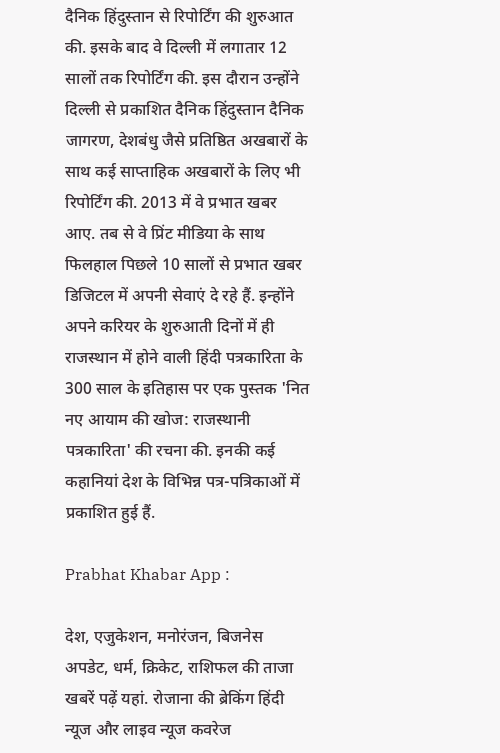दैनिक हिंदुस्तान से रिपोर्टिंग की शुरुआत की. इसके बाद वे दिल्ली में लगातार 12 सालों तक रिपोर्टिंग की. इस दौरान उन्होंने दिल्ली से प्रकाशित दैनिक हिंदुस्तान दैनिक जागरण, देशबंधु जैसे प्रतिष्ठित अखबारों के साथ कई साप्ताहिक अखबारों के लिए भी रिपोर्टिंग की. 2013 में वे प्रभात खबर आए. तब से वे प्रिंट मीडिया के साथ फिलहाल पिछले 10 सालों से प्रभात खबर डिजिटल में अपनी सेवाएं दे रहे हैं. इन्होंने अपने करियर के शुरुआती दिनों में ही राजस्थान में होने वाली हिंदी पत्रकारिता के 300 साल के इतिहास पर एक पुस्तक 'नित नए आयाम की खोज: राजस्थानी पत्रकारिता' की रचना की. इनकी कई कहानियां देश के विभिन्न पत्र-पत्रिकाओं में प्रकाशित हुई हैं.

Prabhat Khabar App :

देश, एजुकेशन, मनोरंजन, बिजनेस अपडेट, धर्म, क्रिकेट, राशिफल की ताजा खबरें पढ़ें यहां. रोजाना की ब्रेकिंग हिंदी न्यूज और लाइव न्यूज कवरेज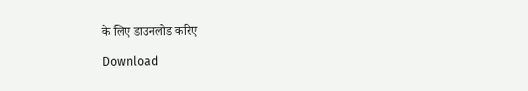के लिए डाउनलोड करिए

Download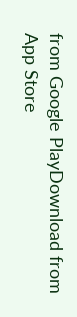from Google PlayDownload from App Store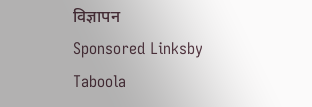विज्ञापन
Sponsored Linksby Taboola